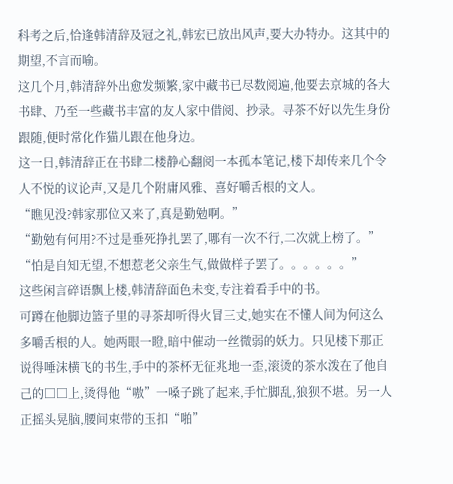科考之后,恰逢韩清辞及冠之礼,韩宏已放出风声,要大办特办。这其中的期望,不言而喻。
这几个月,韩清辞外出愈发频繁,家中藏书已尽数阅遍,他要去京城的各大书肆、乃至一些藏书丰富的友人家中借阅、抄录。寻茶不好以先生身份跟随,便时常化作猫儿跟在他身边。
这一日,韩清辞正在书肆二楼静心翻阅一本孤本笔记,楼下却传来几个令人不悦的议论声,又是几个附庸风雅、喜好嚼舌根的文人。
“瞧见没?韩家那位又来了,真是勤勉啊。”
“勤勉有何用?不过是垂死挣扎罢了,哪有一次不行,二次就上榜了。”
“怕是自知无望,不想惹老父亲生气,做做样子罢了。。。。。。”
这些闲言碎语飘上楼,韩清辞面色未变,专注着看手中的书。
可蹲在他脚边篮子里的寻茶却听得火冒三丈,她实在不懂人间为何这么多嚼舌根的人。她两眼一瞪,暗中催动一丝微弱的妖力。只见楼下那正说得唾沫横飞的书生,手中的茶杯无征兆地一歪,滚烫的茶水泼在了他自己的□□上,烫得他“嗷”一嗓子跳了起来,手忙脚乱,狼狈不堪。另一人正摇头晃脑,腰间束带的玉扣“啪”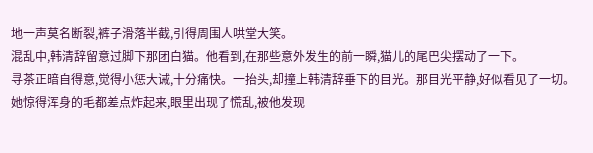地一声莫名断裂,裤子滑落半截,引得周围人哄堂大笑。
混乱中,韩清辞留意过脚下那团白猫。他看到,在那些意外发生的前一瞬,猫儿的尾巴尖摆动了一下。
寻茶正暗自得意,觉得小惩大诫,十分痛快。一抬头,却撞上韩清辞垂下的目光。那目光平静,好似看见了一切。她惊得浑身的毛都差点炸起来,眼里出现了慌乱,被他发现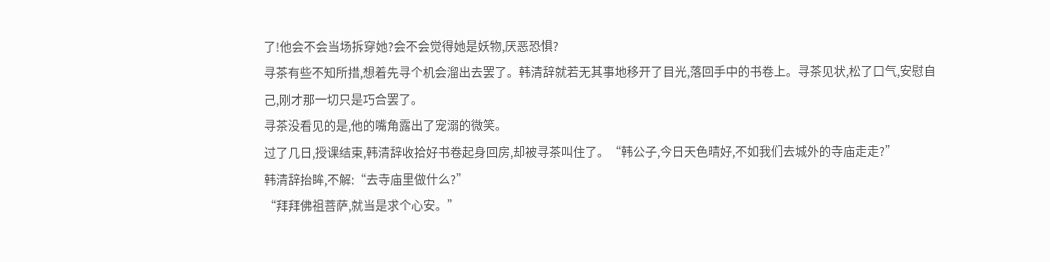了!他会不会当场拆穿她?会不会觉得她是妖物,厌恶恐惧?
寻茶有些不知所措,想着先寻个机会溜出去罢了。韩清辞就若无其事地移开了目光,落回手中的书卷上。寻茶见状,松了口气,安慰自己,刚才那一切只是巧合罢了。
寻茶没看见的是,他的嘴角露出了宠溺的微笑。
过了几日,授课结束,韩清辞收拾好书卷起身回房,却被寻茶叫住了。“韩公子,今日天色晴好,不如我们去城外的寺庙走走?”
韩清辞抬眸,不解:“去寺庙里做什么?”
“拜拜佛祖菩萨,就当是求个心安。”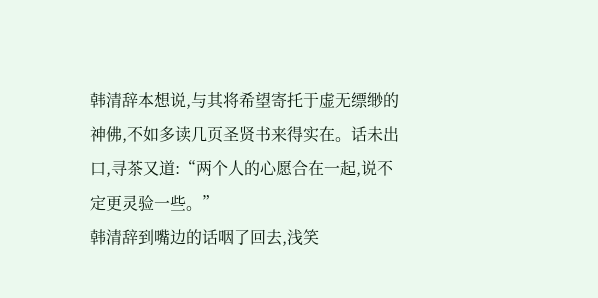韩清辞本想说,与其将希望寄托于虚无缥缈的神佛,不如多读几页圣贤书来得实在。话未出口,寻茶又道:“两个人的心愿合在一起,说不定更灵验一些。”
韩清辞到嘴边的话咽了回去,浅笑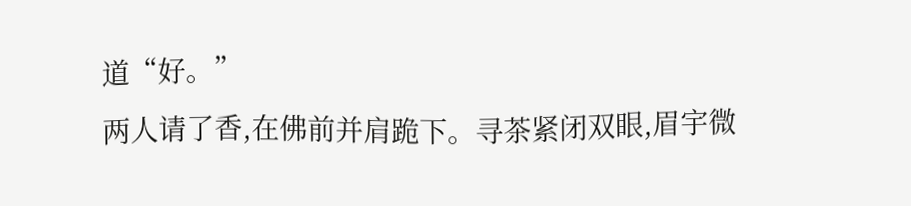道“好。”
两人请了香,在佛前并肩跪下。寻茶紧闭双眼,眉宇微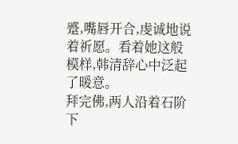蹙,嘴唇开合,虔诚地说着祈愿。看着她这般模样,韩清辞心中泛起了暖意。
拜完佛,两人沿着石阶下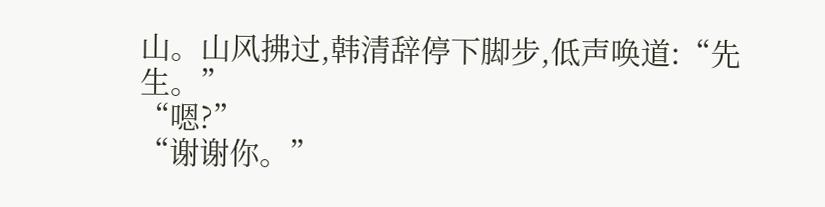山。山风拂过,韩清辞停下脚步,低声唤道:“先生。”
“嗯?”
“谢谢你。”